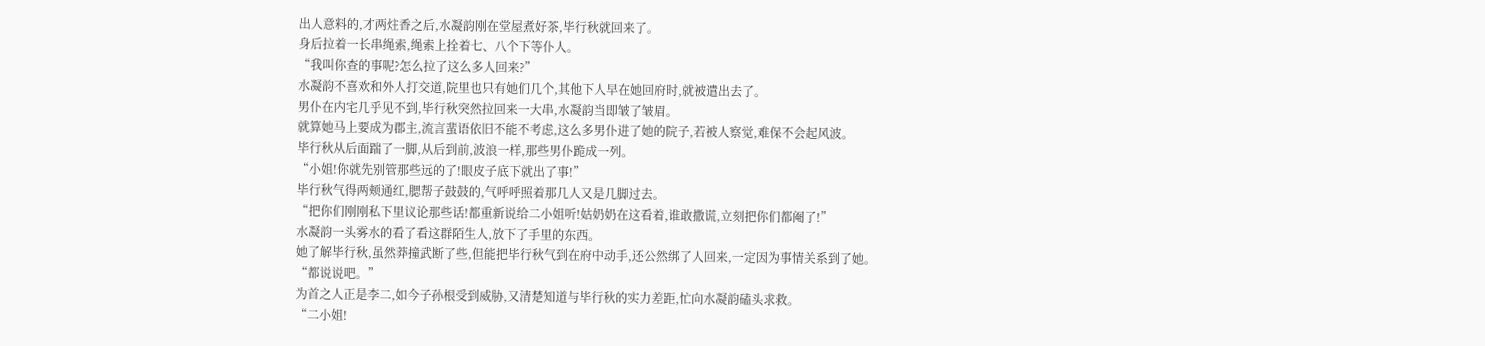出人意料的,才两炷香之后,水凝韵刚在堂屋煮好茶,毕行秋就回来了。
身后拉着一长串绳索,绳索上拴着七、八个下等仆人。
“我叫你查的事呢?怎么拉了这么多人回来?”
水凝韵不喜欢和外人打交道,院里也只有她们几个,其他下人早在她回府时,就被遣出去了。
男仆在内宅几乎见不到,毕行秋突然拉回来一大串,水凝韵当即皱了皱眉。
就算她马上要成为郡主,流言蜚语依旧不能不考虑,这么多男仆进了她的院子,若被人察觉,难保不会起风波。
毕行秋从后面踹了一脚,从后到前,波浪一样,那些男仆跪成一列。
“小姐!你就先别管那些远的了!眼皮子底下就出了事!”
毕行秋气得两颊通红,腮帮子鼓鼓的,气呼呼照着那几人又是几脚过去。
“把你们刚刚私下里议论那些话!都重新说给二小姐听!姑奶奶在这看着,谁敢撒谎,立刻把你们都阉了!”
水凝韵一头雾水的看了看这群陌生人,放下了手里的东西。
她了解毕行秋,虽然莽撞武断了些,但能把毕行秋气到在府中动手,还公然绑了人回来,一定因为事情关系到了她。
“都说说吧。”
为首之人正是李二,如今子孙根受到威胁,又清楚知道与毕行秋的实力差距,忙向水凝韵磕头求救。
“二小姐!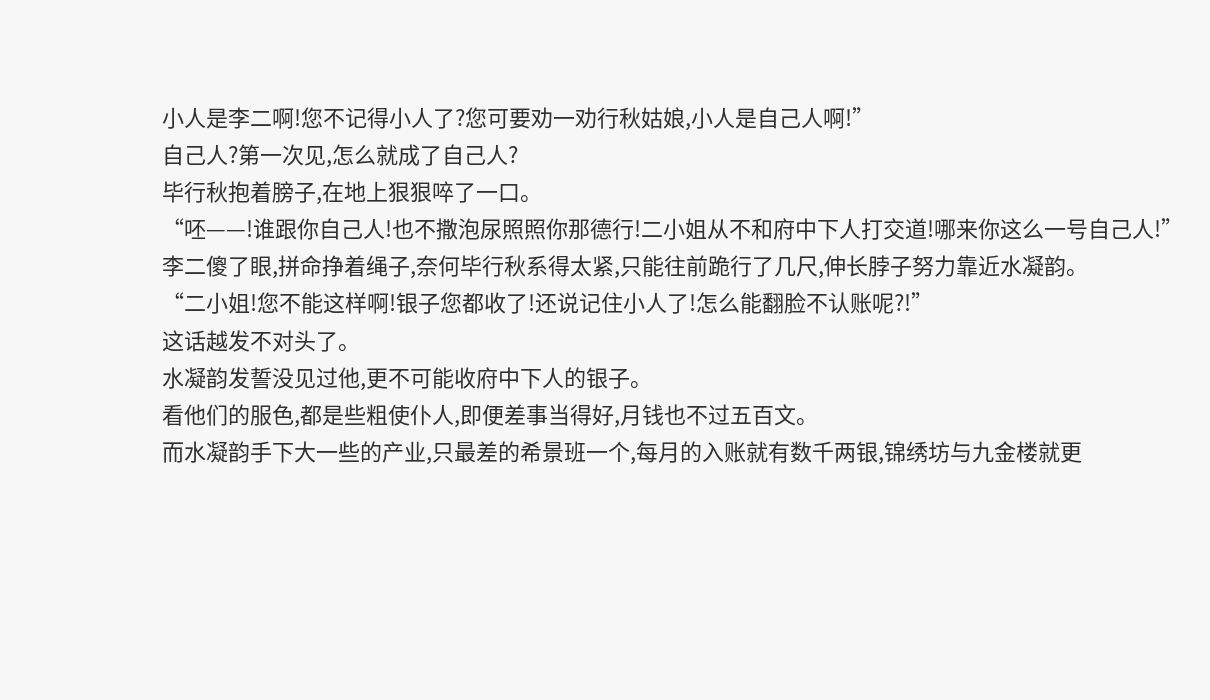小人是李二啊!您不记得小人了?您可要劝一劝行秋姑娘,小人是自己人啊!”
自己人?第一次见,怎么就成了自己人?
毕行秋抱着膀子,在地上狠狠啐了一口。
“呸——!谁跟你自己人!也不撒泡尿照照你那德行!二小姐从不和府中下人打交道!哪来你这么一号自己人!”
李二傻了眼,拼命挣着绳子,奈何毕行秋系得太紧,只能往前跪行了几尺,伸长脖子努力靠近水凝韵。
“二小姐!您不能这样啊!银子您都收了!还说记住小人了!怎么能翻脸不认账呢?!”
这话越发不对头了。
水凝韵发誓没见过他,更不可能收府中下人的银子。
看他们的服色,都是些粗使仆人,即便差事当得好,月钱也不过五百文。
而水凝韵手下大一些的产业,只最差的希景班一个,每月的入账就有数千两银,锦绣坊与九金楼就更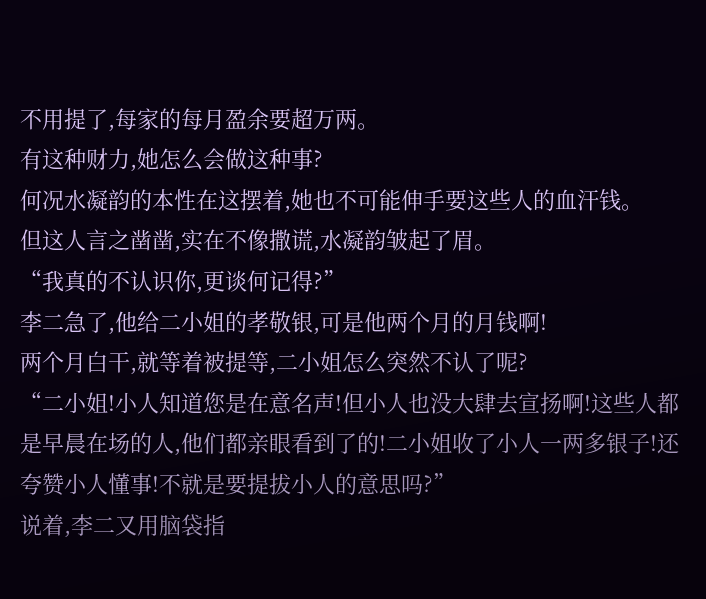不用提了,每家的每月盈余要超万两。
有这种财力,她怎么会做这种事?
何况水凝韵的本性在这摆着,她也不可能伸手要这些人的血汗钱。
但这人言之凿凿,实在不像撒谎,水凝韵皱起了眉。
“我真的不认识你,更谈何记得?”
李二急了,他给二小姐的孝敬银,可是他两个月的月钱啊!
两个月白干,就等着被提等,二小姐怎么突然不认了呢?
“二小姐!小人知道您是在意名声!但小人也没大肆去宣扬啊!这些人都是早晨在场的人,他们都亲眼看到了的!二小姐收了小人一两多银子!还夸赞小人懂事!不就是要提拔小人的意思吗?”
说着,李二又用脑袋指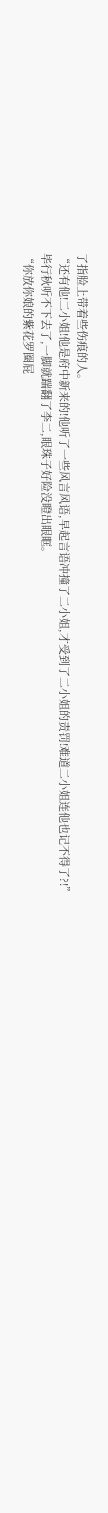了指脸上带着些伤痕的人。
“还有他!二小姐!他是府中新来的!他听了一些风言风语,早起言语冲撞了二小姐,才受到了二小姐的责罚!难道二小姐连他也记不得了?!”
毕行秋听不下去了,一脚就踹翻了李二,眼珠子好险没瞪出眼眶。
“你放你娘的紫花罗圈屁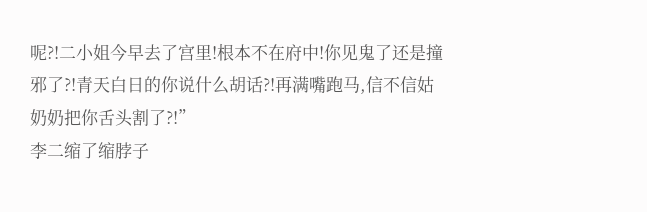呢?!二小姐今早去了宫里!根本不在府中!你见鬼了还是撞邪了?!青天白日的你说什么胡话?!再满嘴跑马,信不信姑奶奶把你舌头割了?!”
李二缩了缩脖子